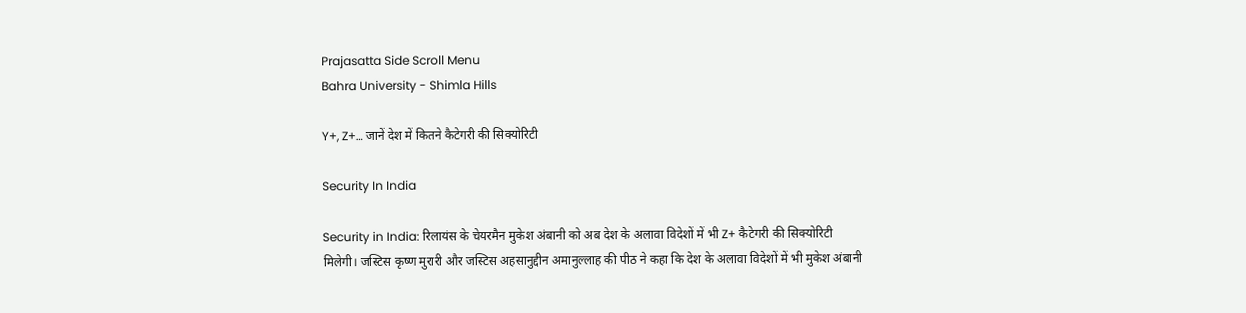Prajasatta Side Scroll Menu
Bahra University - Shimla Hills

Y+, Z+… जानें देश में कितने कैटेगरी की सिक्योरिटी

Security In India

Security in India: रिलायंस के चेयरमैन मुकेश अंबानी को अब देश के अलावा विदेशों में भी Z+ कैटेगरी की सिक्योरिटी मिलेगी। जस्टिस कृष्ण मुरारी और जस्टिस अहसानुद्दीन अमानुल्लाह की पीठ ने कहा कि देश के अलावा विदेशों में भी मुकेश अंबानी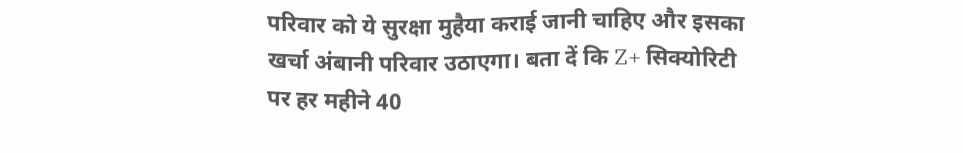परिवार को ये सुरक्षा मुहैया कराई जानी चाहिए और इसका खर्चा अंबानी परिवार उठाएगा। बता दें कि Z+ सिक्योरिटी पर हर महीने 40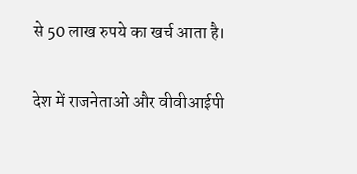से 50 लाख रुपये का खर्च आता है।

देश में राजनेताओं और वीवीआईपी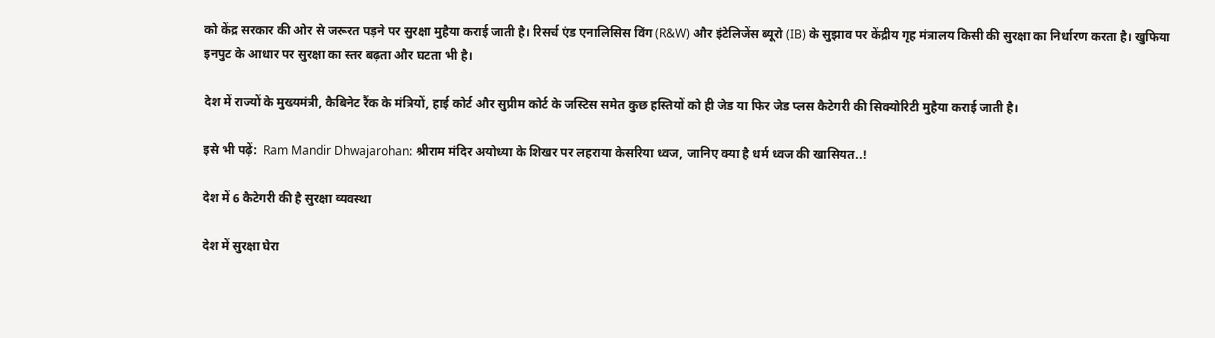को केंद्र सरकार की ओर से जरूरत पड़ने पर सुरक्षा मुहैया कराई जाती है। रिसर्च एंड एनालिसिस विंग (R&W) और इंटेलिजेंस ब्यूरो (IB) के सुझाव पर केंद्रीय गृह मंत्रालय किसी की सुरक्षा का निर्धारण करता है। खुफिया इनपुट के आधार पर सुरक्षा का स्तर बढ़ता और घटता भी है।

देश में राज्यों के मुख्यमंत्री, कैबिनेट रैंक के मंत्रियों, हाई कोर्ट और सुप्रीम कोर्ट के जस्टिस समेत कुछ हस्तियों को ही जेड या फिर जेड प्लस कैटेगरी की सिक्योरिटी मुहैया कराई जाती है।

इसे भी पढ़ें:  Ram Mandir Dhwajarohan: श्रीराम मंदिर अयोध्या के शिखर पर लहराया केसरिया ध्वज, जानिए क्या है धर्म ध्वज की खासियत..!

देश में 6 कैटेगरी की है सुरक्षा व्यवस्था

देश में सुरक्षा घेरा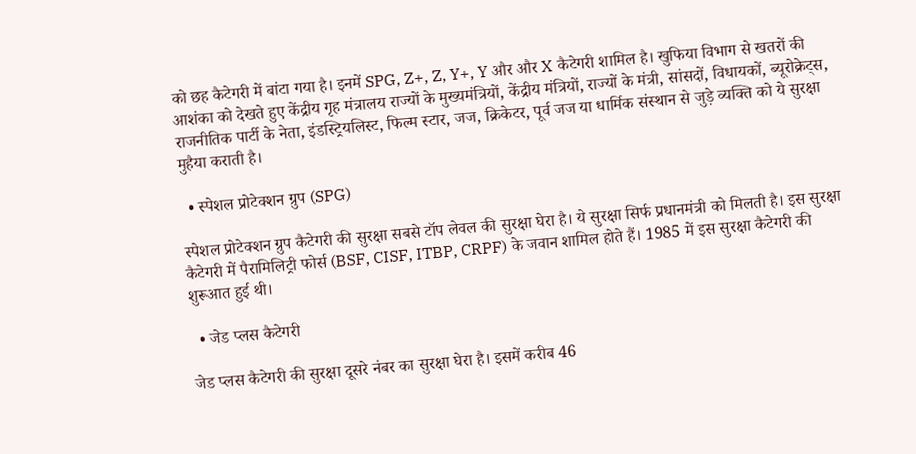को छह कैटेगरी में बांटा गया है। इनमें SPG, Z+, Z, Y+, Y और और X कैटेगरी शामिल है। खुफिया विभाग से खतरों की आशंका को देखते हुए केंद्रीय गृह मंत्रालय राज्यों के मुख्यमंत्रियों, केंद्रीय मंत्रियों, राज्यों के मंत्री, सांसदों, विधायकों, ब्यूरोक्रेट्स, राजनीतिक पार्टी के नेता, इंडस्ट्रियलिस्ट, फिल्म स्टार, जज, क्रिकेटर, पूर्व जज या धार्मिक संस्थान से जुड़े व्यक्ति को ये सुरक्षा मुहैया कराती है।

  • स्पेशल प्रोटेक्शन ग्रुप (SPG)

स्पेशल प्रोटेक्शन ग्रुप कैटेगरी की सुरक्षा सबसे टॉप लेवल की सुरक्षा घेरा है। ये सुरक्षा सिर्फ प्रधानमंत्री को मिलती है। इस सुरक्षा कैटेगरी में पैरामिलिट्री फोर्स (BSF, CISF, ITBP, CRPF) के जवान शामिल होते हैं। 1985 में इस सुरक्षा कैटेगरी की शुरूआत हुई थी।

  • जेड प्लस कैटेगरी

जेड प्लस कैटेगरी की सुरक्षा दूसरे नंबर का सुरक्षा घेरा है। इसमें करीब 46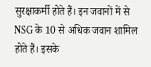सुरक्षाकर्मी होते हैं। इन जवानों में से NSG के 10 से अधिक जवान शामिल होते हैं। इसके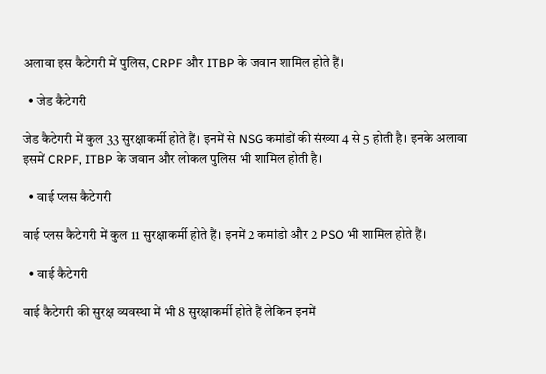अलावा इस कैटेगरी में पुलिस, CRPF और ITBP के जवान शामिल होते हैं।

  • जेड कैटेगरी

जेड कैटेगरी में कुल 33 सुरक्षाकर्मी होते हैं। इनमें से NSG कमांडों की संख्या 4 से 5 होती है। इनके अलावा इसमें CRPF, ITBP के जवान और लोकल पुलिस भी शामिल होती है।

  • वाई प्लस कैटेगरी

वाई प्लस कैटेगरी में कुल 11 सुरक्षाकर्मी होते हैं। इनमें 2 कमांडो और 2 PSO भी शामिल होते हैं।

  • वाई कैटेगरी

वाई कैटेगरी की सुरक्ष व्यवस्था में भी 8 सुरक्षाकर्मी होते हैं लेकिन इनमें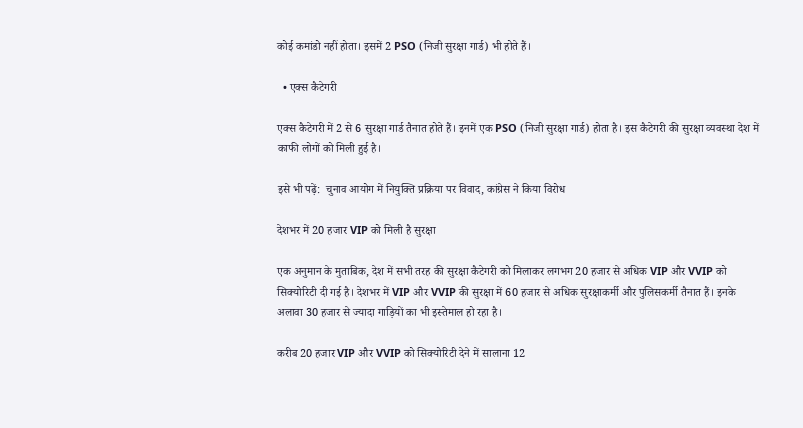कोई कमांडो नहीं होता। इसमें 2 PSO (निजी सुरक्षा गार्ड) भी होते हैं।

  • एक्स कैटेगरी

एक्स कैटेगरी में 2 से 6 सुरक्षा गार्ड तैनात होते हैं। इनमें एक PSO (निजी सुरक्षा गार्ड) होता है। इस कैटेगरी की सुरक्षा व्यवस्था देश में काफी लोगों को मिली हुई है।

इसे भी पढ़ें:  चुनाव आयोग में नियुक्ति प्रक्रिया पर विवाद, कांग्रेस ने किया विरोध

देशभर में 20 हजार VIP को मिली है सुरक्षा

एक अनुमान के मुताबिक, देश में सभी तरह की सुरक्षा कैटेगरी को मिलाकर लगभग 20 हजार से अधिक VIP और VVIP को सिक्योरिटी दी गई है। देशभर में VIP और VVIP की सुरक्षा में 60 हजार से अधिक सुरक्षाकर्मी और पुलिसकर्मी तैनात हैं। इनके अलावा 30 हजार से ज्यादा गाड़ियों का भी इस्तेमाल हो रहा है।

करीब 20 हजार VIP और VVIP को सिक्योरिटी देने में सालाना 12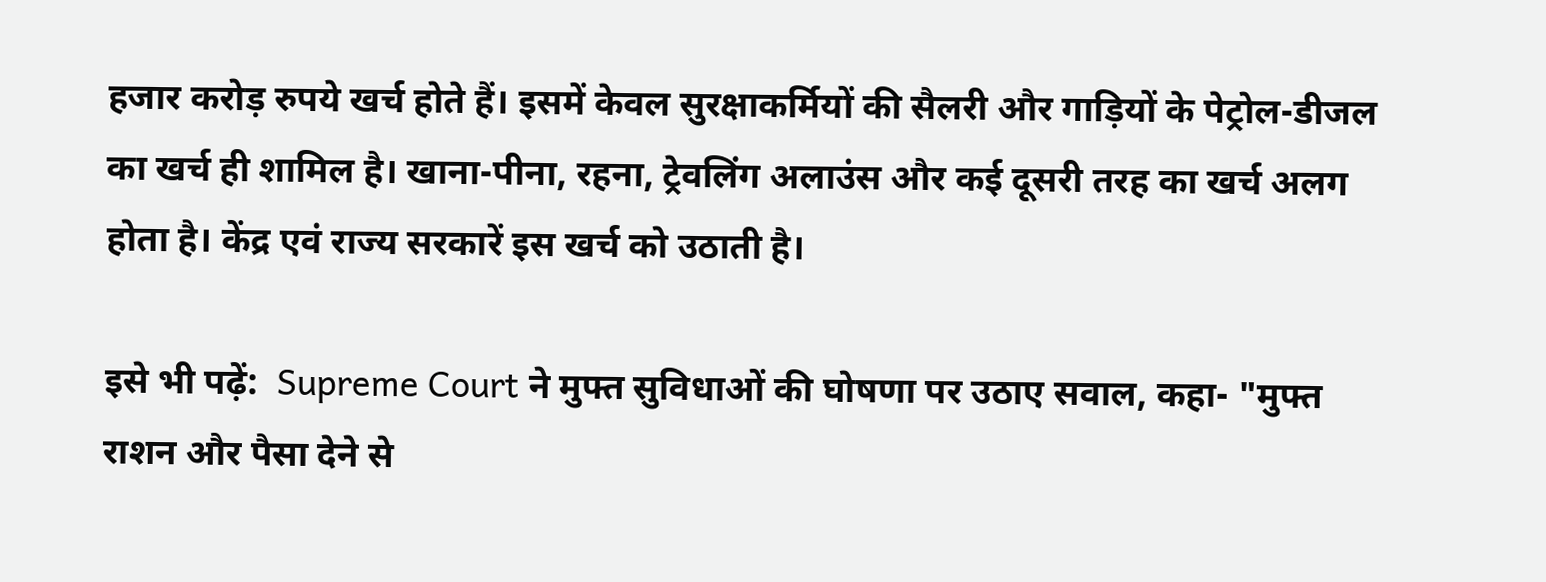हजार करोड़ रुपये खर्च होते हैं। इसमें केवल सुरक्षाकर्मियों की सैलरी और गाड़ियों के पेट्रोल-डीजल का खर्च ही शामिल है। खाना-पीना, रहना, ट्रेवलिंग अलाउंस और कई दूसरी तरह का खर्च अलग होता है। केंद्र एवं राज्य सरकारें इस खर्च को उठाती है।

इसे भी पढ़ें:  Supreme Court ने मुफ्त सुविधाओं की घोषणा पर उठाए सवाल, कहा- "मुफ्त राशन और पैसा देने से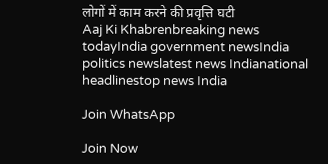लोगों में काम करने की प्रवृत्ति घटी
Aaj Ki Khabrenbreaking news todayIndia government newsIndia politics newslatest news Indianational headlinestop news India

Join WhatsApp

Join Now